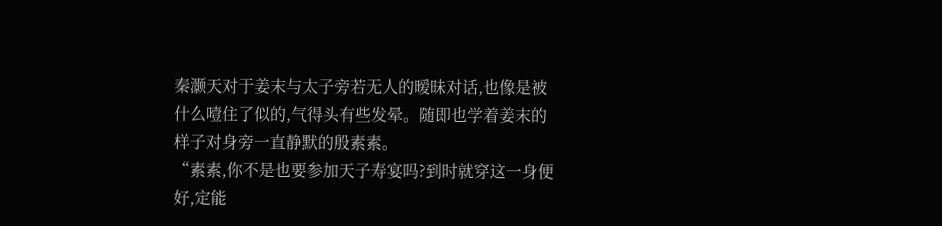秦灏天对于姜末与太子旁若无人的暧昧对话,也像是被什么噎住了似的,气得头有些发晕。随即也学着姜末的样子对身旁一直静默的殷素素。
“素素,你不是也要参加天子寿宴吗?到时就穿这一身便好,定能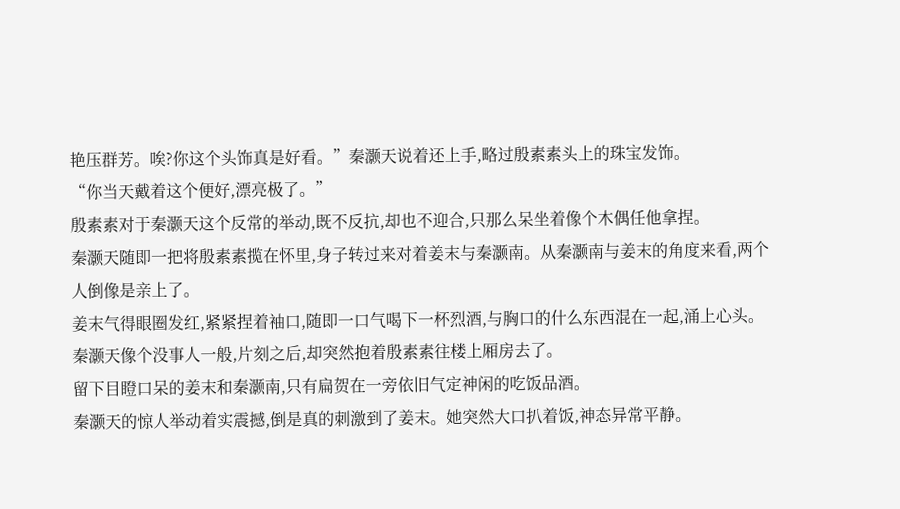艳压群芳。唉?你这个头饰真是好看。”秦灏天说着还上手,略过殷素素头上的珠宝发饰。
“你当天戴着这个便好,漂亮极了。”
殷素素对于秦灏天这个反常的举动,既不反抗,却也不迎合,只那么呆坐着像个木偶任他拿捏。
秦灏天随即一把将殷素素揽在怀里,身子转过来对着姜末与秦灏南。从秦灏南与姜末的角度来看,两个人倒像是亲上了。
姜末气得眼圈发红,紧紧捏着袖口,随即一口气喝下一杯烈酒,与胸口的什么东西混在一起,涌上心头。
秦灏天像个没事人一般,片刻之后,却突然抱着殷素素往楼上厢房去了。
留下目瞪口呆的姜末和秦灏南,只有扁贺在一旁依旧气定神闲的吃饭品酒。
秦灏天的惊人举动着实震撼,倒是真的刺激到了姜末。她突然大口扒着饭,神态异常平静。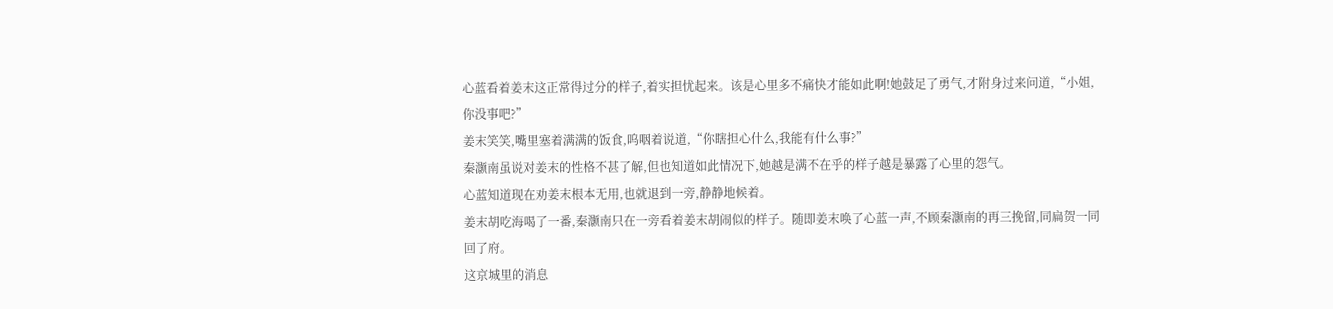心蓝看着姜末这正常得过分的样子,着实担忧起来。该是心里多不痛快才能如此啊!她鼓足了勇气,才附身过来问道,“小姐,你没事吧?”
姜末笑笑,嘴里塞着满满的饭食,呜咽着说道,“你瞎担心什么,我能有什么事?”
秦灏南虽说对姜末的性格不甚了解,但也知道如此情况下,她越是满不在乎的样子越是暴露了心里的怨气。
心蓝知道现在劝姜末根本无用,也就退到一旁,静静地候着。
姜末胡吃海喝了一番,秦灏南只在一旁看着姜末胡闹似的样子。随即姜末唤了心蓝一声,不顾秦灏南的再三挽留,同扁贺一同回了府。
这京城里的消息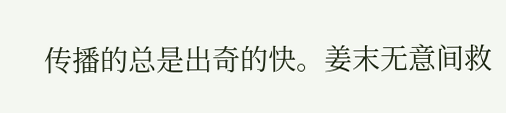传播的总是出奇的快。姜末无意间救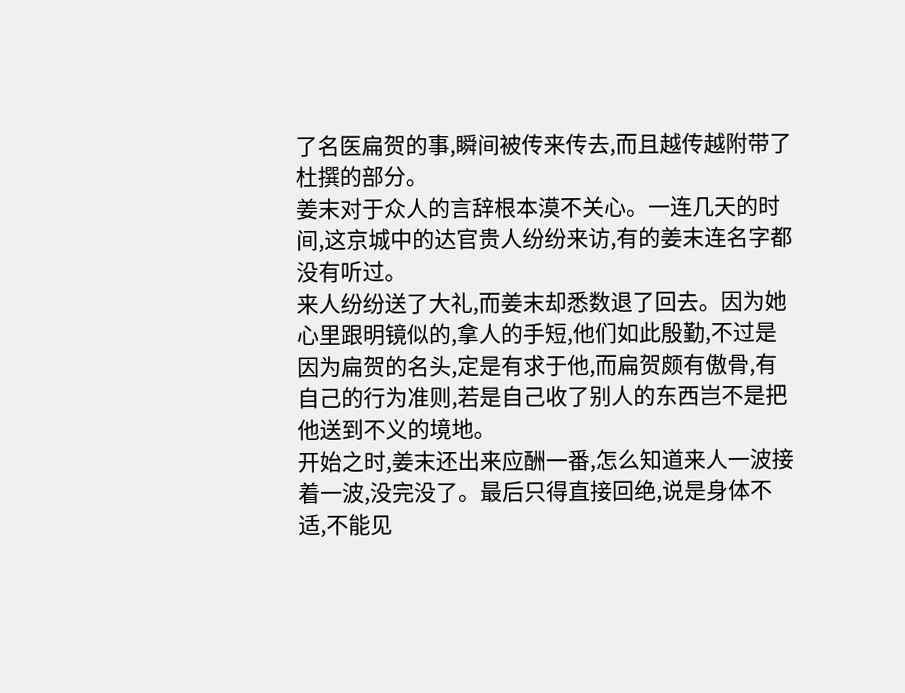了名医扁贺的事,瞬间被传来传去,而且越传越附带了杜撰的部分。
姜末对于众人的言辞根本漠不关心。一连几天的时间,这京城中的达官贵人纷纷来访,有的姜末连名字都没有听过。
来人纷纷送了大礼,而姜末却悉数退了回去。因为她心里跟明镜似的,拿人的手短,他们如此殷勤,不过是因为扁贺的名头,定是有求于他,而扁贺颇有傲骨,有自己的行为准则,若是自己收了别人的东西岂不是把他送到不义的境地。
开始之时,姜末还出来应酬一番,怎么知道来人一波接着一波,没完没了。最后只得直接回绝,说是身体不适,不能见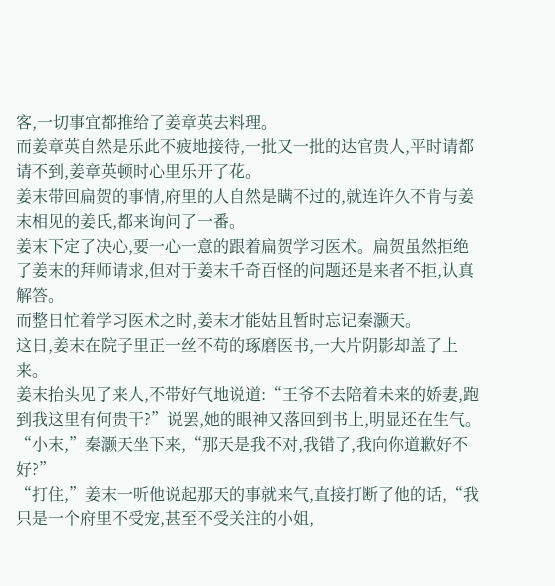客,一切事宜都推给了姜章英去料理。
而姜章英自然是乐此不疲地接待,一批又一批的达官贵人,平时请都请不到,姜章英顿时心里乐开了花。
姜末带回扁贺的事情,府里的人自然是瞒不过的,就连许久不肯与姜末相见的姜氏,都来询问了一番。
姜末下定了决心,要一心一意的跟着扁贺学习医术。扁贺虽然拒绝了姜末的拜师请求,但对于姜末千奇百怪的问题还是来者不拒,认真解答。
而整日忙着学习医术之时,姜末才能姑且暂时忘记秦灏天。
这日,姜末在院子里正一丝不苟的琢磨医书,一大片阴影却盖了上来。
姜末抬头见了来人,不带好气地说道:“王爷不去陪着未来的娇妻,跑到我这里有何贵干?”说罢,她的眼神又落回到书上,明显还在生气。
“小末,”秦灏天坐下来,“那天是我不对,我错了,我向你道歉好不好?”
“打住,”姜末一听他说起那天的事就来气,直接打断了他的话,“我只是一个府里不受宠,甚至不受关注的小姐,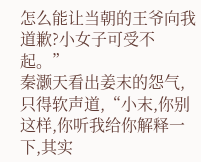怎么能让当朝的王爷向我道歉?小女子可受不起。”
秦灏天看出姜末的怨气,只得软声道,“小末,你别这样,你听我给你解释一下,其实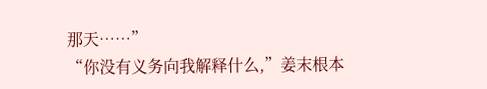那天……”
“你没有义务向我解释什么,”姜末根本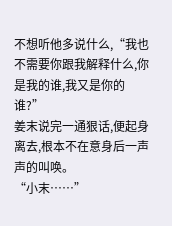不想听他多说什么,“我也不需要你跟我解释什么,你是我的谁,我又是你的谁?”
姜末说完一通狠话,便起身离去,根本不在意身后一声声的叫唤。
“小末……”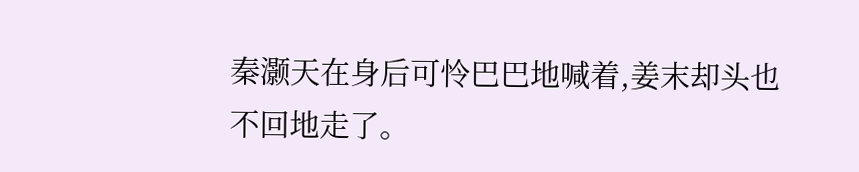秦灏天在身后可怜巴巴地喊着,姜末却头也不回地走了。